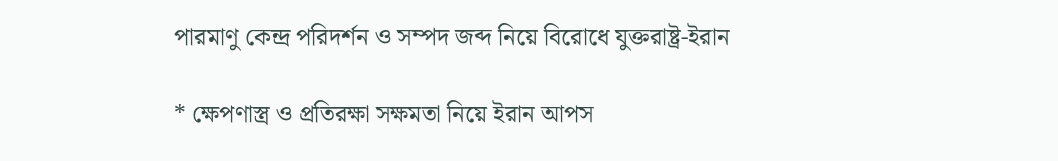পারমাণু কেন্দ্র পরিদর্শন ও সম্পদ জব্দ নিয়ে বিরোধে যুক্তরাষ্ট্র-ইরান

* ক্ষেপণাস্ত্র ও প্রতিরক্ষা সক্ষমতা নিয়ে ইরান আপস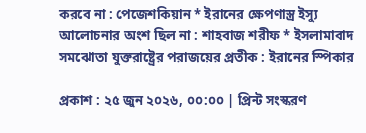করবে না : পেজেশকিয়ান * ইরানের ক্ষেপণাস্ত্র ইস্যু আলোচনার অংশ ছিল না : শাহবাজ শরীফ * ইসলামাবাদ সমঝোতা যুক্তরাষ্ট্রের পরাজয়ের প্রতীক : ইরানের স্পিকার

প্রকাশ : ২৫ জুন ২০২৬, ০০:০০ | প্রিন্ট সংস্করণ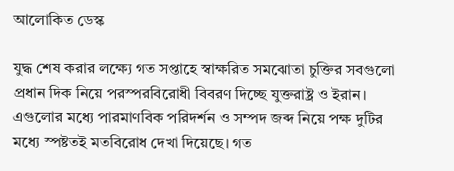আলোকিত ডেস্ক

যুদ্ধ শেষ করার লক্ষ্যে গত সপ্তাহে স্বাক্ষরিত সমঝোতা চুক্তির সবগুলো প্রধান দিক নিয়ে পরস্পরবিরোধী বিবরণ দিচ্ছে যুক্তরাষ্ট্র ও ইরান। এগুলোর মধ্যে পারমাণবিক পরিদর্শন ও সম্পদ জব্দ নিয়ে পক্ষ দুটির মধ্যে স্পষ্টতই মতবিরোধ দেখা দিয়েছে। গত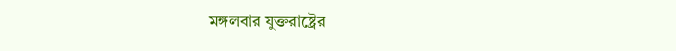মঙ্গলবার যুক্তরাষ্ট্রের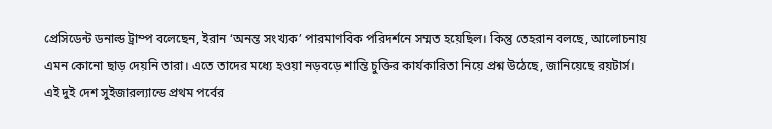প্রেসিডেন্ট ডনাল্ড ট্রাম্প বলেছেন, ইরান ‘অনন্ত সংখ্যক’ পারমাণবিক পরিদর্শনে সম্মত হয়েছিল। কিন্তু তেহরান বলছে, আলোচনায় এমন কোনো ছাড় দেয়নি তারা। এতে তাদের মধ্যে হওয়া নড়বড়ে শান্তি চুক্তির কার্যকারিতা নিয়ে প্রশ্ন উঠেছে, জানিয়েছে রয়টার্স। এই দুই দেশ সুইজারল্যান্ডে প্রথম পর্বের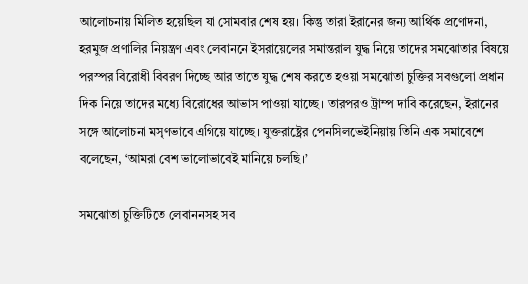আলোচনায় মিলিত হয়েছিল যা সোমবার শেষ হয়। কিন্তু তারা ইরানের জন্য আর্থিক প্রণোদনা, হরমুজ প্রণালির নিয়ন্ত্রণ এবং লেবাননে ইসরায়েলের সমান্তরাল যুদ্ধ নিয়ে তাদের সমঝোতার বিষয়ে পরস্পর বিরোধী বিবরণ দিচ্ছে আর তাতে যুদ্ধ শেষ করতে হওয়া সমঝোতা চুক্তির সবগুলো প্রধান দিক নিয়ে তাদের মধ্যে বিরোধের আভাস পাওয়া যাচ্ছে। তারপরও ট্রাম্প দাবি করেছেন, ইরানের সঙ্গে আলোচনা মসৃণভাবে এগিয়ে যাচ্ছে। যুক্তরাষ্ট্রের পেনসিলভেইনিয়ায় তিনি এক সমাবেশে বলেছেন, ‘আমরা বেশ ভালোভাবেই মানিয়ে চলছি।’

সমঝোতা চুক্তিটিতে লেবাননসহ সব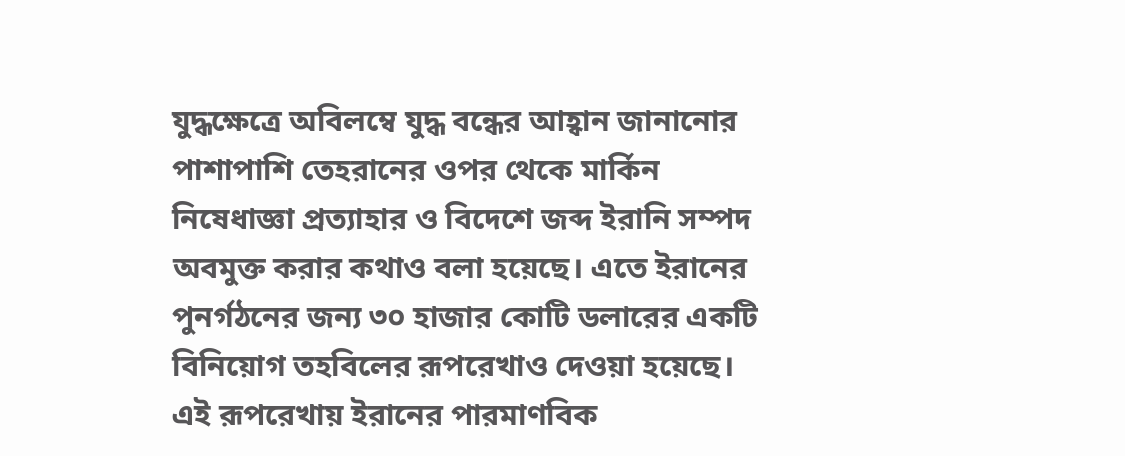যুদ্ধক্ষেত্রে অবিলম্বে যুদ্ধ বন্ধের আহ্বান জানানোর পাশাপাশি তেহরানের ওপর থেকে মার্কিন নিষেধাজ্ঞা প্রত্যাহার ও বিদেশে জব্দ ইরানি সম্পদ অবমুক্ত করার কথাও বলা হয়েছে। এতে ইরানের পুনর্গঠনের জন্য ৩০ হাজার কোটি ডলারের একটি বিনিয়োগ তহবিলের রূপরেখাও দেওয়া হয়েছে। এই রূপরেখায় ইরানের পারমাণবিক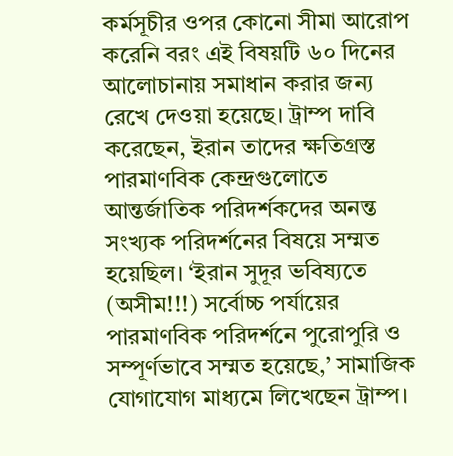কর্মসূচীর ওপর কোনো সীমা আরোপ করেনি বরং এই বিষয়টি ৬০ দিনের আলোচানায় সমাধান করার জন্য রেখে দেওয়া হয়েছে। ট্রাম্প দাবি করেছেন, ইরান তাদের ক্ষতিগ্রস্ত পারমাণবিক কেন্দ্রগুলোতে আন্তর্জাতিক পরিদর্শকদের অনন্ত সংখ্যক পরিদর্শনের বিষয়ে সম্মত হয়েছিল। ‘ইরান সুদূর ভবিষ্যতে (অসীম!!!) সর্বোচ্চ পর্যায়ের পারমাণবিক পরিদর্শনে পুরোপুরি ও সম্পূর্ণভাবে সম্মত হয়েছে,’ সামাজিক যোগাযোগ মাধ্যমে লিখেছেন ট্রাম্প।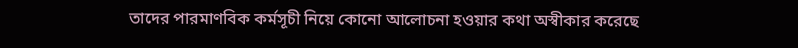তাদের পারমাণবিক কর্মসূচী নিয়ে কোনো আলোচনা হওয়ার কথা অস্বীকার করেছে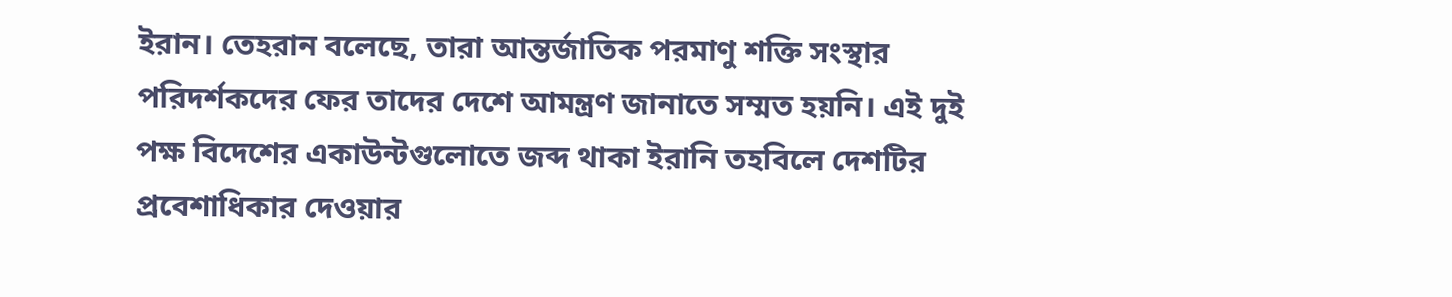ইরান। তেহরান বলেছে, তারা আন্তর্জাতিক পরমাণু শক্তি সংস্থার পরিদর্শকদের ফের তাদের দেশে আমন্ত্রণ জানাতে সম্মত হয়নি। এই দুই পক্ষ বিদেশের একাউন্টগুলোতে জব্দ থাকা ইরানি তহবিলে দেশটির প্রবেশাধিকার দেওয়ার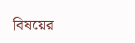বিষয়ের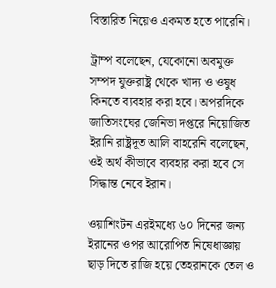বিস্তারিত নিয়েও একমত হতে পারেনি।

ট্রাম্প বলেছেন, যেকোনো অবমুক্ত সম্পদ যুক্তরাষ্ট্র থেকে খাদ্য ও ওষুধ কিনতে ব্যবহার করা হবে। অপরদিকে জাতিসংঘের জেনিভা দপ্তরে নিয়োজিত ইরানি রাষ্ট্রদূত আলি বাহরেনি বলেছেন, ওই অর্থ কীভাবে ব্যবহার করা হবে সে সিদ্ধান্ত নেবে ইরান।

ওয়াশিংটন এরইমধ্যে ৬০ দিনের জন্য ইরানের ওপর আরোপিত নিষেধাজ্ঞায় ছাড় দিতে রাজি হয়ে তেহরানকে তেল ও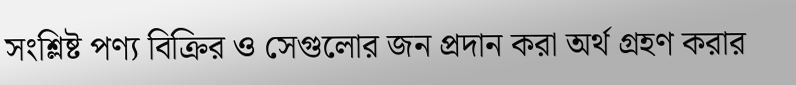সংশ্লিষ্ট পণ্য বিক্রির ও সেগুলোর জন প্রদান করা অর্থ গ্রহণ করার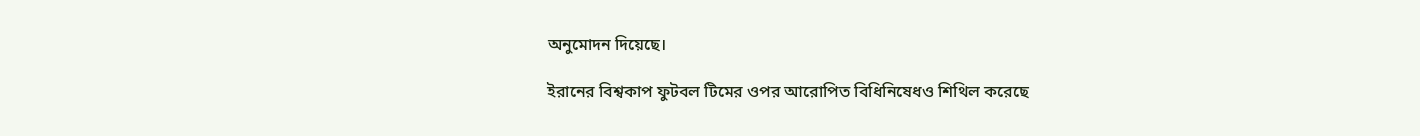অনুমোদন দিয়েছে।

ইরানের বিশ্বকাপ ফুটবল টিমের ওপর আরোপিত বিধিনিষেধও শিথিল করেছে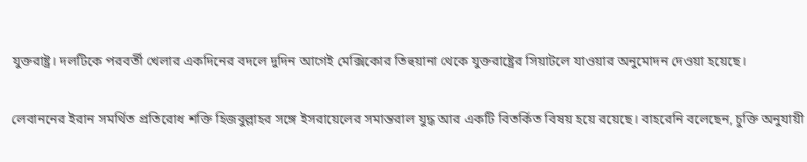যুক্তরাষ্ট্র। দলটিকে পরবর্তী খেলার একদিনের বদলে দুদিন আগেই মেক্সিকোর তিহুয়ানা থেকে যুক্তরাষ্ট্রের সিয়াটলে যাওয়ার অনুমোদন দেওয়া হয়েছে।

লেবাননের ইরান সমর্থিত প্রতিরোধ শক্তি হিজবুল্লাহর সঙ্গে ইসরায়েলের সমান্তরাল যুদ্ধ আর একটি বিতর্কিত বিষয় হয়ে রয়েছে। বাহরেনি বলেছেন, চুক্তি অনুযায়ী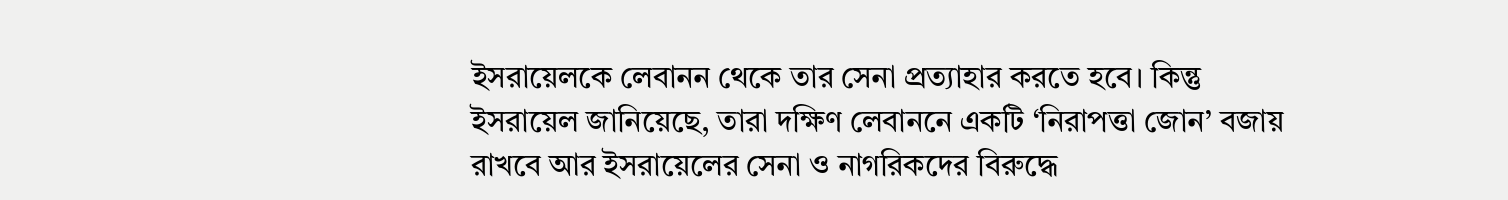ইসরায়েলকে লেবানন থেকে তার সেনা প্রত্যাহার করতে হবে। কিন্তু ইসরায়েল জানিয়েছে, তারা দক্ষিণ লেবাননে একটি ‘নিরাপত্তা জোন’ বজায় রাখবে আর ইসরায়েলের সেনা ও নাগরিকদের বিরুদ্ধে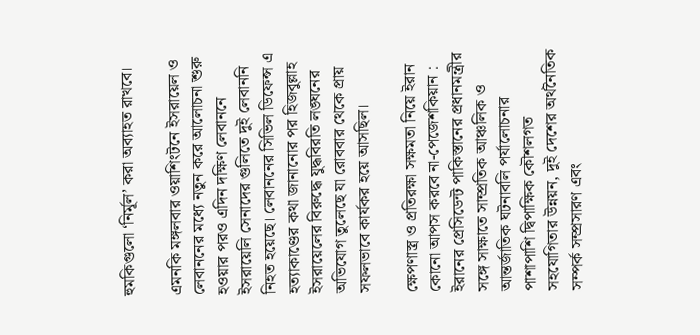হুমকিগুলো ‘নির্মূল’ করা অব্যাহত রাখবে।

এমনকি মঙ্গলবার ওয়াশিংটনে ইসরায়েল ও লেবাননের মধ্যে নতুন করে আলোচনা শুরু হওয়ার পরও এদিন দক্ষিণ লেবাননে ইসরায়েলি সেনাদের গুলিতে দুই লেবাননি নিহত হয়েছে। লেবাননের সিভিল ডিফেন্স এ হত্যাকাণ্ডের কথা জানানোর পর হিজবুল্লাহ ইসরায়েলের বিরুদ্ধে যুদ্ধবিরতি লঙ্ঘনের অভিযোগ তুলেছে যা রোববার থেকে প্রায় সফলভাবে কার্যকর হয়ে আসছিল।

ক্ষেপণাস্ত্র ও প্রতিরক্ষা সক্ষমতা নিয়ে ইরান কোনো আপস করবে না-পেজেশকিয়ান : ইরানের প্রেসিডেন্ট পাকিস্তানের প্রধানমন্ত্রীর সঙ্গে সাক্ষাতে সাম্প্রতিক আঞ্চলিক ও আন্তর্জাতিক ঘটনাবলি পর্যালোচনার পাশাপাশি দ্বিপাক্ষিক কৌশলগত সহযোগিতার উন্নয়ন, দুই দেশের অর্থনৈতিক সম্পর্ক সম্প্রসারণ এবং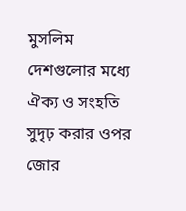মুসলিম দেশগুলোর মধ্যে ঐক্য ও সংহতি সুদৃঢ় করার ওপর জোর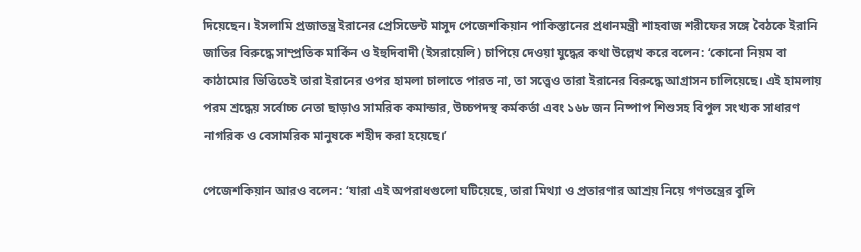দিয়েছেন। ইসলামি প্রজাতন্ত্র ইরানের প্রেসিডেন্ট মাসুদ পেজেশকিয়ান পাকিস্তানের প্রধানমন্ত্রী শাহবাজ শরীফের সঙ্গে বৈঠকে ইরানি জাতির বিরুদ্ধে সাম্প্রতিক মার্কিন ও ইহুদিবাদী (ইসরায়েলি) চাপিয়ে দেওয়া যুদ্ধের কথা উল্লেখ করে বলেন: ‘কোনো নিয়ম বা কাঠামোর ভিত্তিতেই তারা ইরানের ওপর হামলা চালাতে পারত না, তা সত্ত্বেও তারা ইরানের বিরুদ্ধে আগ্রাসন চালিয়েছে। এই হামলায় পরম শ্রদ্ধেয় সর্বোচ্চ নেতা ছাড়াও সামরিক কমান্ডার, উচ্চপদস্থ কর্মকর্তা এবং ১৬৮ জন নিষ্পাপ শিশুসহ বিপুল সংখ্যক সাধারণ নাগরিক ও বেসামরিক মানুষকে শহীদ করা হয়েছে।’

পেজেশকিয়ান আরও বলেন: ‘যারা এই অপরাধগুলো ঘটিয়েছে, তারা মিথ্যা ও প্রতারণার আশ্রয় নিয়ে গণতন্ত্রের বুলি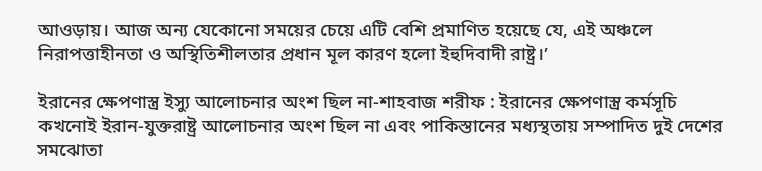আওড়ায়। আজ অন্য যেকোনো সময়ের চেয়ে এটি বেশি প্রমাণিত হয়েছে যে, এই অঞ্চলে নিরাপত্তাহীনতা ও অস্থিতিশীলতার প্রধান মূল কারণ হলো ইহুদিবাদী রাষ্ট্র।’

ইরানের ক্ষেপণাস্ত্র ইস্যু আলোচনার অংশ ছিল না-শাহবাজ শরীফ : ইরানের ক্ষেপণাস্ত্র কর্মসূচি কখনোই ইরান-যুক্তরাষ্ট্র আলোচনার অংশ ছিল না এবং পাকিস্তানের মধ্যস্থতায় সম্পাদিত দুই দেশের সমঝোতা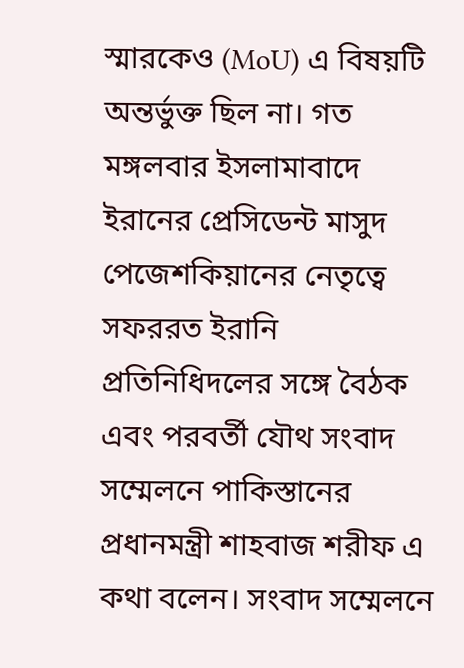স্মারকেও (MoU) এ বিষয়টি অন্তর্ভুক্ত ছিল না। গত মঙ্গলবার ইসলামাবাদে ইরানের প্রেসিডেন্ট মাসুদ পেজেশকিয়ানের নেতৃত্বে সফররত ইরানি প্রতিনিধিদলের সঙ্গে বৈঠক এবং পরবর্তী যৌথ সংবাদ সম্মেলনে পাকিস্তানের প্রধানমন্ত্রী শাহবাজ শরীফ এ কথা বলেন। সংবাদ সম্মেলনে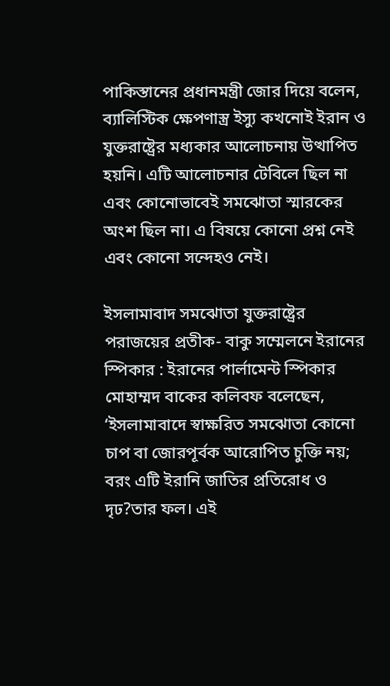পাকিস্তানের প্রধানমন্ত্রী জোর দিয়ে বলেন, ব্যালিস্টিক ক্ষেপণাস্ত্র ইস্যু কখনোই ইরান ও যুক্তরাষ্ট্রের মধ্যকার আলোচনায় উত্থাপিত হয়নি। এটি আলোচনার টেবিলে ছিল না এবং কোনোভাবেই সমঝোতা স্মারকের অংশ ছিল না। এ বিষয়ে কোনো প্রশ্ন নেই এবং কোনো সন্দেহও নেই।

ইসলামাবাদ সমঝোতা যুক্তরাষ্ট্রের পরাজয়ের প্রতীক- বাকু সম্মেলনে ইরানের স্পিকার : ইরানের পার্লামেন্ট স্পিকার মোহাম্মদ বাকের কলিবফ বলেছেন, ‘ইসলামাবাদে স্বাক্ষরিত সমঝোতা কোনো চাপ বা জোরপূর্বক আরোপিত চুক্তি নয়; বরং এটি ইরানি জাতির প্রতিরোধ ও দৃঢ?তার ফল। এই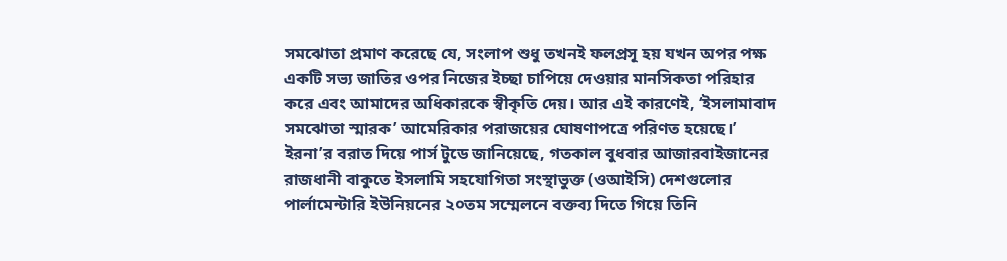সমঝোতা প্রমাণ করেছে যে, সংলাপ শুধু তখনই ফলপ্রসূ হয় যখন অপর পক্ষ একটি সভ্য জাতির ওপর নিজের ইচ্ছা চাপিয়ে দেওয়ার মানসিকতা পরিহার করে এবং আমাদের অধিকারকে স্বীকৃতি দেয়। আর এই কারণেই, ‘ইসলামাবাদ সমঝোতা স্মারক’ আমেরিকার পরাজয়ের ঘোষণাপত্রে পরিণত হয়েছে।’ ইরনা’র বরাত দিয়ে পার্স টুডে জানিয়েছে, গতকাল বুধবার আজারবাইজানের রাজধানী বাকুতে ইসলামি সহযোগিতা সংস্থাভুক্ত (ওআইসি) দেশগুলোর পার্লামেন্টারি ইউনিয়নের ২০তম সম্মেলনে বক্তব্য দিতে গিয়ে তিনি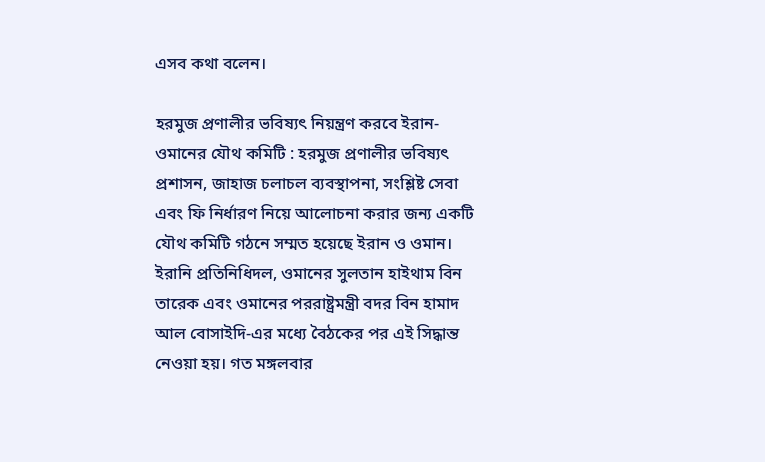এসব কথা বলেন।

হরমুজ প্রণালীর ভবিষ্যৎ নিয়ন্ত্রণ করবে ইরান-ওমানের যৌথ কমিটি : হরমুজ প্রণালীর ভবিষ্যৎ প্রশাসন, জাহাজ চলাচল ব্যবস্থাপনা, সংশ্লিষ্ট সেবা এবং ফি নির্ধারণ নিয়ে আলোচনা করার জন্য একটি যৌথ কমিটি গঠনে সম্মত হয়েছে ইরান ও ওমান। ইরানি প্রতিনিধিদল, ওমানের সুলতান হাইথাম বিন তারেক এবং ওমানের পররাষ্ট্রমন্ত্রী বদর বিন হামাদ আল বোসাইদি-এর মধ্যে বৈঠকের পর এই সিদ্ধান্ত নেওয়া হয়। গত মঙ্গলবার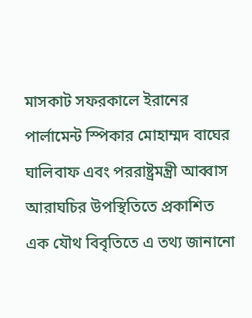মাসকাট সফরকালে ইরানের পার্লামেন্ট স্পিকার মোহাম্মদ বাঘের ঘালিবাফ এবং পররাষ্ট্রমন্ত্রী আব্বাস আরাঘচির উপস্থিতিতে প্রকাশিত এক যৌথ বিবৃতিতে এ তথ্য জানানো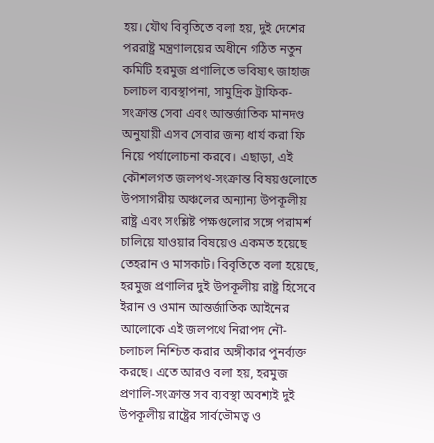হয়। যৌথ বিবৃতিতে বলা হয়, দুই দেশের পররাষ্ট্র মন্ত্রণালয়ের অধীনে গঠিত নতুন কমিটি হরমুজ প্রণালিতে ভবিষ্যৎ জাহাজ চলাচল ব্যবস্থাপনা, সামুদ্রিক ট্রাফিক-সংক্রান্ত সেবা এবং আন্তর্জাতিক মানদণ্ড অনুযায়ী এসব সেবার জন্য ধার্য করা ফি নিয়ে পর্যালোচনা করবে। এছাড়া, এই কৌশলগত জলপথ-সংক্রান্ত বিষয়গুলোতে উপসাগরীয় অঞ্চলের অন্যান্য উপকূলীয় রাষ্ট্র এবং সংশ্লিষ্ট পক্ষগুলোর সঙ্গে পরামর্শ চালিয়ে যাওয়ার বিষয়েও একমত হয়েছে তেহরান ও মাসকাট। বিবৃতিতে বলা হয়েছে, হরমুজ প্রণালির দুই উপকূলীয় রাষ্ট্র হিসেবে ইরান ও ওমান আন্তর্জাতিক আইনের আলোকে এই জলপথে নিরাপদ নৌ-চলাচল নিশ্চিত করার অঙ্গীকার পুনর্ব্যক্ত করছে। এতে আরও বলা হয়, হরমুজ প্রণালি-সংক্রান্ত সব ব্যবস্থা অবশ্যই দুই উপকূলীয় রাষ্ট্রের সার্বভৌমত্ব ও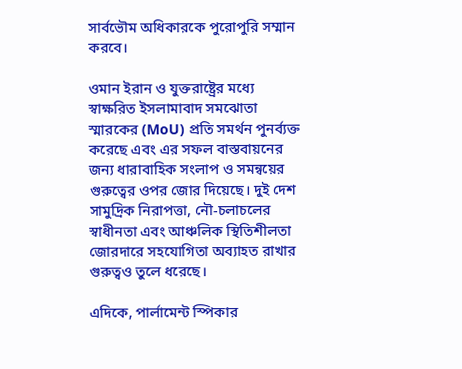সার্বভৌম অধিকারকে পুরোপুরি সম্মান করবে।

ওমান ইরান ও যুক্তরাষ্ট্রের মধ্যে স্বাক্ষরিত ইসলামাবাদ সমঝোতা স্মারকের (MoU) প্রতি সমর্থন পুনর্ব্যক্ত করেছে এবং এর সফল বাস্তবায়নের জন্য ধারাবাহিক সংলাপ ও সমন্বয়ের গুরুত্বের ওপর জোর দিয়েছে। দুই দেশ সামুদ্রিক নিরাপত্তা, নৌ-চলাচলের স্বাধীনতা এবং আঞ্চলিক স্থিতিশীলতা জোরদারে সহযোগিতা অব্যাহত রাখার গুরুত্বও তুলে ধরেছে।

এদিকে, পার্লামেন্ট স্পিকার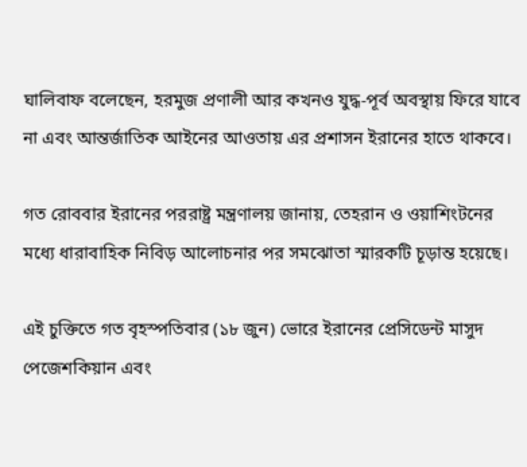ঘালিবাফ বলেছেন, হরমুজ প্রণালী আর কখনও যুদ্ধ-পূর্ব অবস্থায় ফিরে যাবে না এবং আন্তর্জাতিক আইনের আওতায় এর প্রশাসন ইরানের হাতে থাকবে।

গত রোববার ইরানের পররাষ্ট্র মন্ত্রণালয় জানায়, তেহরান ও ওয়াশিংটনের মধ্যে ধারাবাহিক নিবিড় আলোচনার পর সমঝোতা স্মারকটি চূড়ান্ত হয়েছে।

এই চুক্তিতে গত বৃহস্পতিবার (১৮ জুন) ভোরে ইরানের প্রেসিডেন্ট মাসুদ পেজেশকিয়ান এবং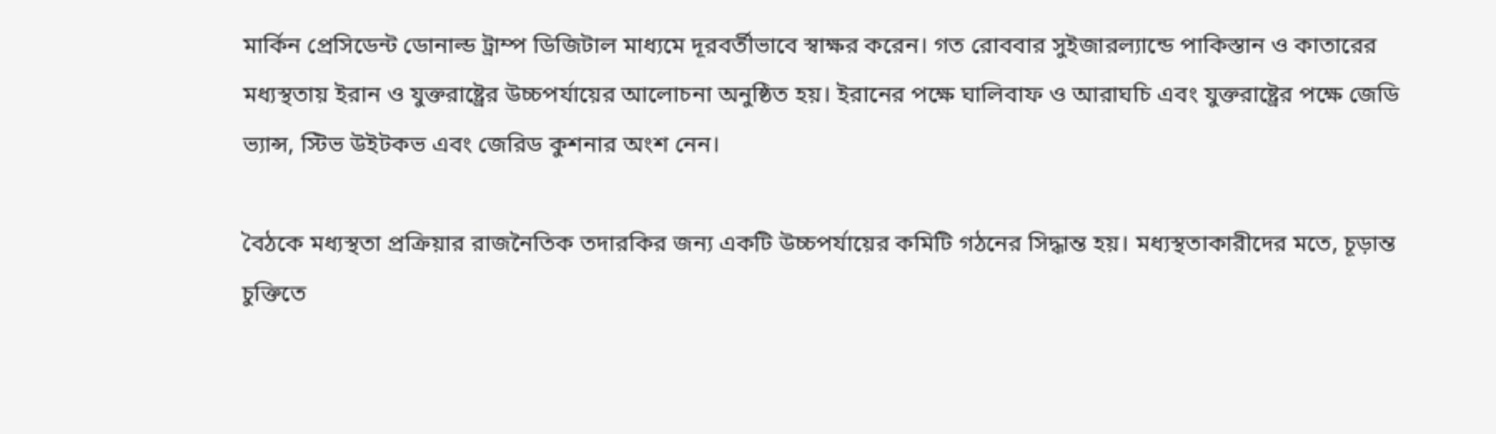মার্কিন প্রেসিডেন্ট ডোনাল্ড ট্রাম্প ডিজিটাল মাধ্যমে দূরবর্তীভাবে স্বাক্ষর করেন। গত রোববার সুইজারল্যান্ডে পাকিস্তান ও কাতারের মধ্যস্থতায় ইরান ও যুক্তরাষ্ট্রের উচ্চপর্যায়ের আলোচনা অনুষ্ঠিত হয়। ইরানের পক্ষে ঘালিবাফ ও আরাঘচি এবং যুক্তরাষ্ট্রের পক্ষে জেডি ভ্যান্স, স্টিভ উইটকভ এবং জেরিড কুশনার অংশ নেন।

বৈঠকে মধ্যস্থতা প্রক্রিয়ার রাজনৈতিক তদারকির জন্য একটি উচ্চপর্যায়ের কমিটি গঠনের সিদ্ধান্ত হয়। মধ্যস্থতাকারীদের মতে, চূড়ান্ত চুক্তিতে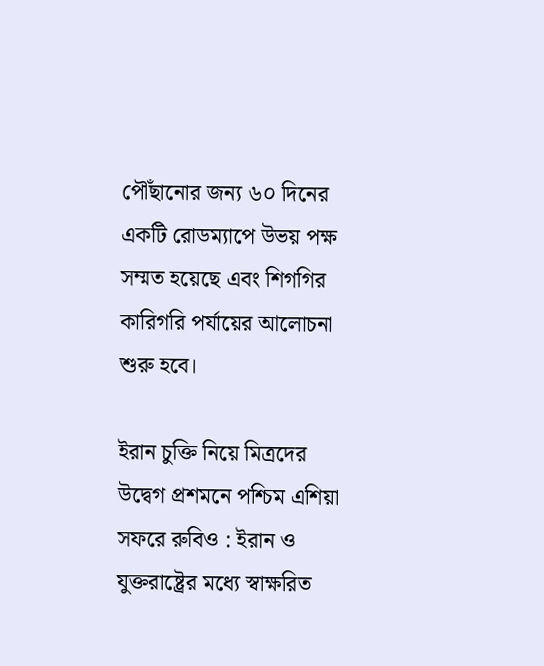পৌঁছানোর জন্য ৬০ দিনের একটি রোডম্যাপে উভয় পক্ষ সম্মত হয়েছে এবং শিগগির কারিগরি পর্যায়ের আলোচনা শুরু হবে।

ইরান চুক্তি নিয়ে মিত্রদের উদ্বেগ প্রশমনে পশ্চিম এশিয়া সফরে রুবিও : ইরান ও যুক্তরাষ্ট্রের মধ্যে স্বাক্ষরিত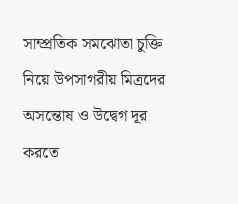সাম্প্রতিক সমঝোতা চুক্তি নিয়ে উপসাগরীয় মিত্রদের অসন্তোষ ও উদ্বেগ দূর করতে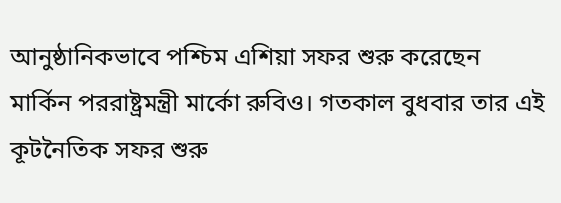আনুষ্ঠানিকভাবে পশ্চিম এশিয়া সফর শুরু করেছেন মার্কিন পররাষ্ট্রমন্ত্রী মার্কো রুবিও। গতকাল বুধবার তার এই কূটনৈতিক সফর শুরু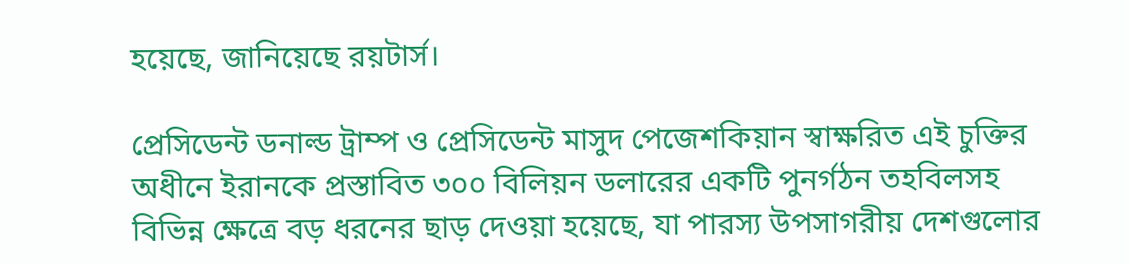হয়েছে, জানিয়েছে রয়টার্স।

প্রেসিডেন্ট ডনাল্ড ট্রাম্প ও প্রেসিডেন্ট মাসুদ পেজেশকিয়ান স্বাক্ষরিত এই চুক্তির অধীনে ইরানকে প্রস্তাবিত ৩০০ বিলিয়ন ডলারের একটি পুনর্গঠন তহবিলসহ বিভিন্ন ক্ষেত্রে বড় ধরনের ছাড় দেওয়া হয়েছে, যা পারস্য উপসাগরীয় দেশগুলোর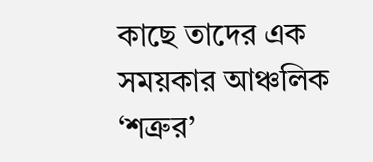কাছে তাদের এক সময়কার আঞ্চলিক ‘শত্রুর’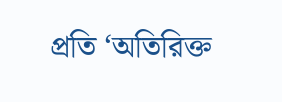প্রতি ‘অতিরিক্ত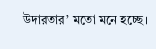উদারতার’ মতো মনে হচ্ছে।